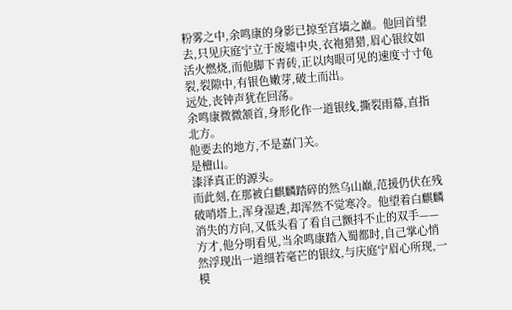粉雾之中,余鸣康的身影已掠至宫墙之巅。他回首望去,只见庆庭宁立于废墟中央,衣袍猎猎,眉心银纹如活火燃烧,而他脚下青砖,正以肉眼可见的速度寸寸龟裂,裂隙中,有银色嫩芽,破土而出。
远处,丧钟声犹在回荡。
余鸣康微微颔首,身形化作一道银线,撕裂雨幕,直指北方。
他要去的地方,不是嘉门关。
是檀山。
漆泽真正的源头。
而此刻,在那被白麒麟踏碎的然乌山巅,范援仍伏在残破哨塔上,浑身湿透,却浑然不觉寒冷。他望着白麒麟消失的方向,又低头看了看自己颤抖不止的双手——方才,他分明看见,当余鸣康踏入蜀都时,自己掌心悄然浮现出一道细若毫芒的银纹,与庆庭宁眉心所现,一模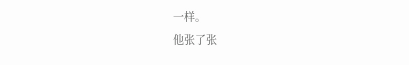一样。
他张了张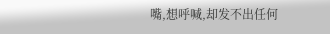嘴,想呼喊,却发不出任何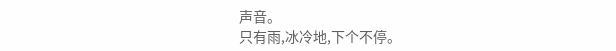声音。
只有雨,冰冷地,下个不停。